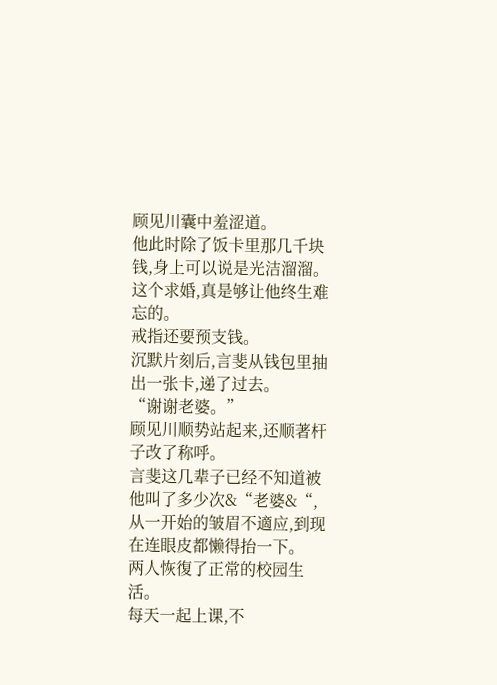顾见川囊中羞涩道。
他此时除了饭卡里那几千块钱,身上可以说是光洁溜溜。
这个求婚,真是够让他终生难忘的。
戒指还要预支钱。
沉默片刻后,言斐从钱包里抽出一张卡,递了过去。
“谢谢老婆。”
顾见川顺势站起来,还顺著杆子改了称呼。
言斐这几辈子已经不知道被他叫了多少次&“老婆&“,从一开始的皱眉不適应,到现在连眼皮都懒得抬一下。
两人恢復了正常的校园生活。
每天一起上课,不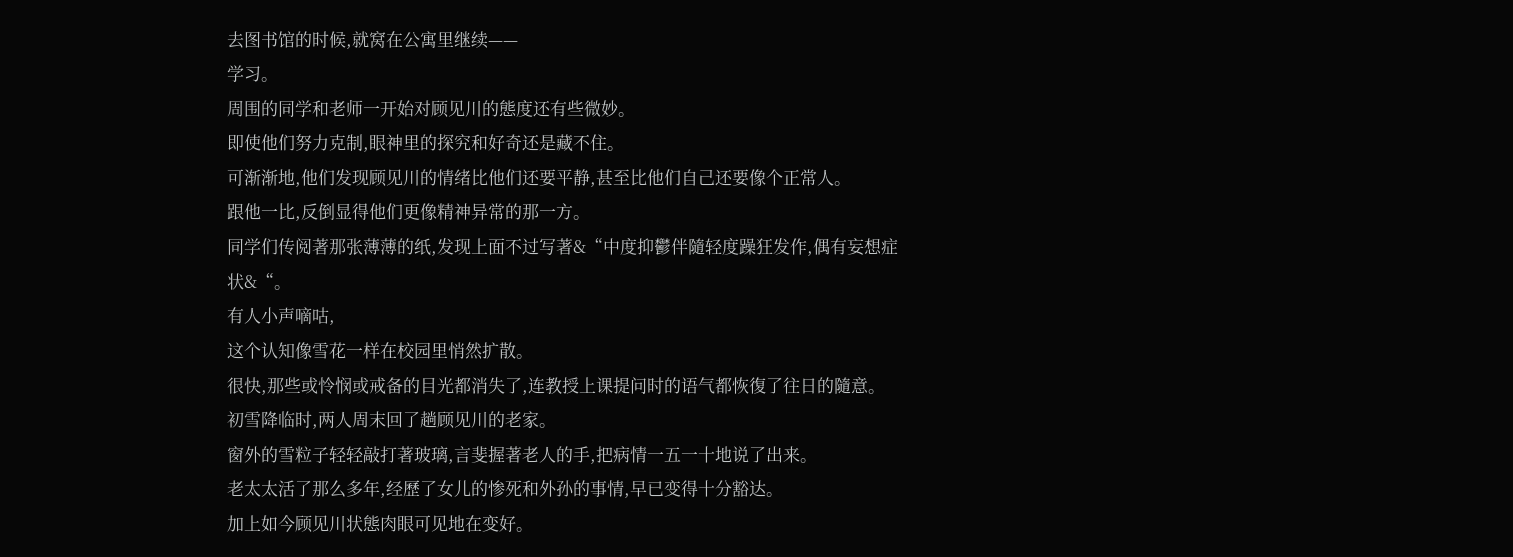去图书馆的时候,就窝在公寓里继续——
学习。
周围的同学和老师一开始对顾见川的態度还有些微妙。
即使他们努力克制,眼神里的探究和好奇还是藏不住。
可渐渐地,他们发现顾见川的情绪比他们还要平静,甚至比他们自己还要像个正常人。
跟他一比,反倒显得他们更像精神异常的那一方。
同学们传阅著那张薄薄的纸,发现上面不过写著&“中度抑鬱伴隨轻度躁狂发作,偶有妄想症状&“。
有人小声嘀咕,
这个认知像雪花一样在校园里悄然扩散。
很快,那些或怜悯或戒备的目光都消失了,连教授上课提问时的语气都恢復了往日的隨意。
初雪降临时,两人周末回了趟顾见川的老家。
窗外的雪粒子轻轻敲打著玻璃,言斐握著老人的手,把病情一五一十地说了出来。
老太太活了那么多年,经歷了女儿的惨死和外孙的事情,早已变得十分豁达。
加上如今顾见川状態肉眼可见地在变好。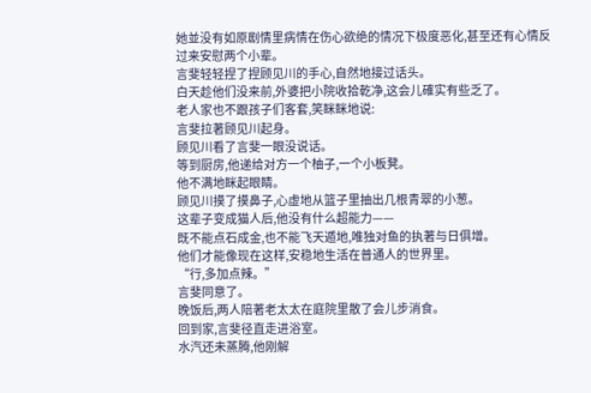她並没有如原剧情里病情在伤心欲绝的情况下极度恶化,甚至还有心情反过来安慰两个小辈。
言斐轻轻捏了捏顾见川的手心,自然地接过话头。
白天趁他们没来前,外婆把小院收拾乾净,这会儿確实有些乏了。
老人家也不跟孩子们客套,笑眯眯地说:
言斐拉著顾见川起身。
顾见川看了言斐一眼没说话。
等到厨房,他递给对方一个柚子,一个小板凳。
他不满地眯起眼睛。
顾见川摸了摸鼻子,心虚地从篮子里抽出几根青翠的小葱。
这辈子变成猫人后,他没有什么超能力——
既不能点石成金,也不能飞天遁地,唯独对鱼的执著与日俱增。
他们才能像现在这样,安稳地生活在普通人的世界里。
“行,多加点辣。”
言斐同意了。
晚饭后,两人陪著老太太在庭院里散了会儿步消食。
回到家,言斐径直走进浴室。
水汽还未蒸腾,他刚解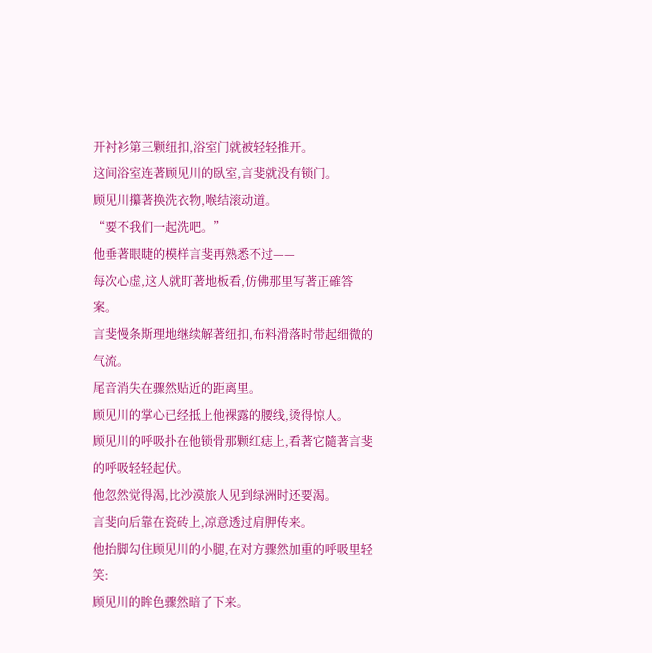开衬衫第三颗纽扣,浴室门就被轻轻推开。
这间浴室连著顾见川的臥室,言斐就没有锁门。
顾见川攥著换洗衣物,喉结滚动道。
“要不我们一起洗吧。”
他垂著眼睫的模样言斐再熟悉不过——
每次心虚,这人就盯著地板看,仿佛那里写著正確答案。
言斐慢条斯理地继续解著纽扣,布料滑落时带起细微的气流。
尾音消失在骤然贴近的距离里。
顾见川的掌心已经抵上他裸露的腰线,烫得惊人。
顾见川的呼吸扑在他锁骨那颗红痣上,看著它隨著言斐的呼吸轻轻起伏。
他忽然觉得渴,比沙漠旅人见到绿洲时还要渴。
言斐向后靠在瓷砖上,凉意透过肩胛传来。
他抬脚勾住顾见川的小腿,在对方骤然加重的呼吸里轻笑:
顾见川的眸色骤然暗了下来。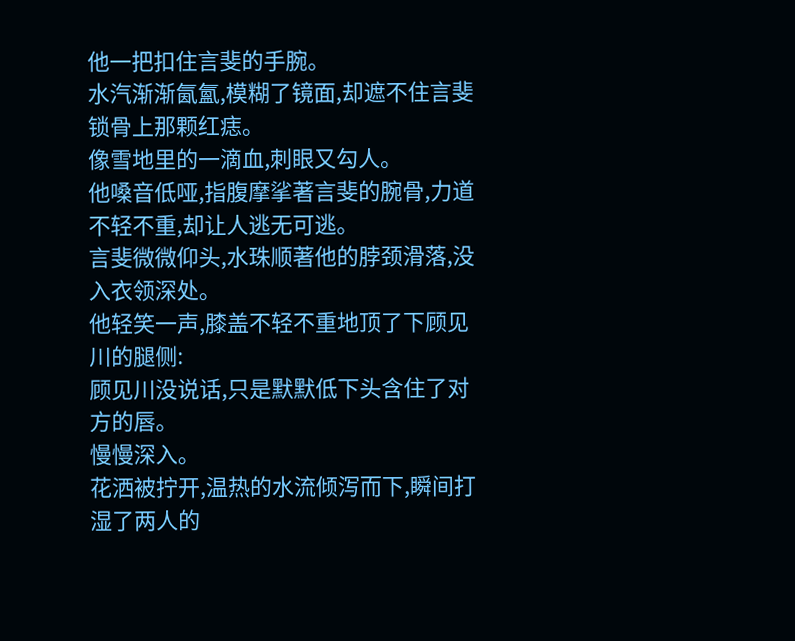他一把扣住言斐的手腕。
水汽渐渐氤氳,模糊了镜面,却遮不住言斐锁骨上那颗红痣。
像雪地里的一滴血,刺眼又勾人。
他嗓音低哑,指腹摩挲著言斐的腕骨,力道不轻不重,却让人逃无可逃。
言斐微微仰头,水珠顺著他的脖颈滑落,没入衣领深处。
他轻笑一声,膝盖不轻不重地顶了下顾见川的腿侧:
顾见川没说话,只是默默低下头含住了对方的唇。
慢慢深入。
花洒被拧开,温热的水流倾泻而下,瞬间打湿了两人的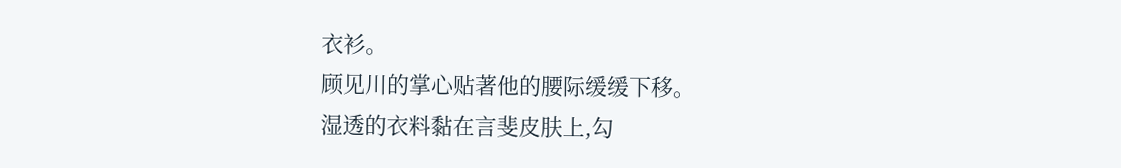衣衫。
顾见川的掌心贴著他的腰际缓缓下移。
湿透的衣料黏在言斐皮肤上,勾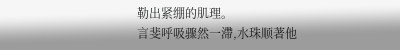勒出紧绷的肌理。
言斐呼吸骤然一滯,水珠顺著他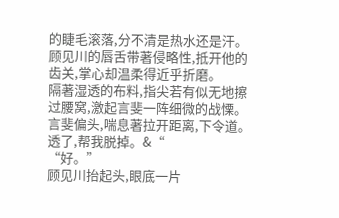的睫毛滚落,分不清是热水还是汗。
顾见川的唇舌带著侵略性,抵开他的齿关,掌心却温柔得近乎折磨。
隔著湿透的布料,指尖若有似无地擦过腰窝,激起言斐一阵细微的战慄。
言斐偏头,喘息著拉开距离,下令道。透了,帮我脱掉。&“
“好。”
顾见川抬起头,眼底一片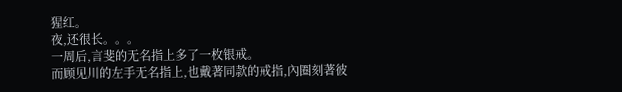猩红。
夜,还很长。。。
一周后,言斐的无名指上多了一枚银戒。
而顾见川的左手无名指上,也戴著同款的戒指,內圈刻著彼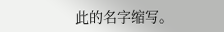此的名字缩写。